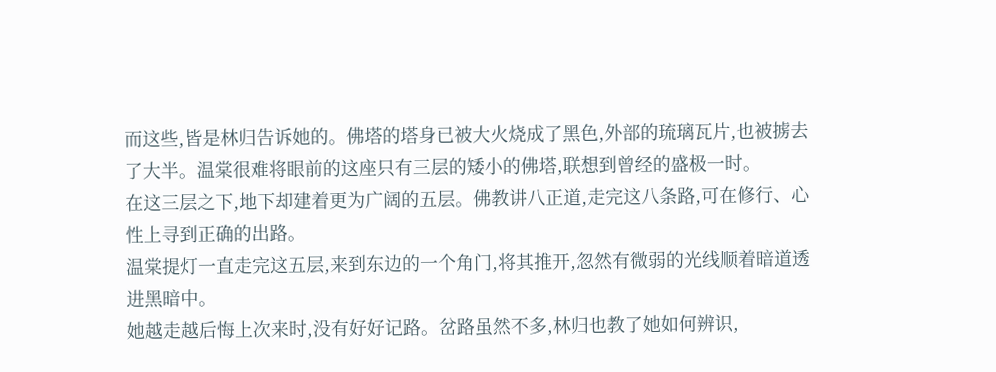而这些,皆是林归告诉她的。佛塔的塔身已被大火烧成了黑色,外部的琉璃瓦片,也被掳去了大半。温棠很难将眼前的这座只有三层的矮小的佛塔,联想到曾经的盛极一时。
在这三层之下,地下却建着更为广阔的五层。佛教讲八正道,走完这八条路,可在修行、心性上寻到正确的出路。
温棠提灯一直走完这五层,来到东边的一个角门,将其推开,忽然有微弱的光线顺着暗道透进黑暗中。
她越走越后悔上次来时,没有好好记路。岔路虽然不多,林归也教了她如何辨识,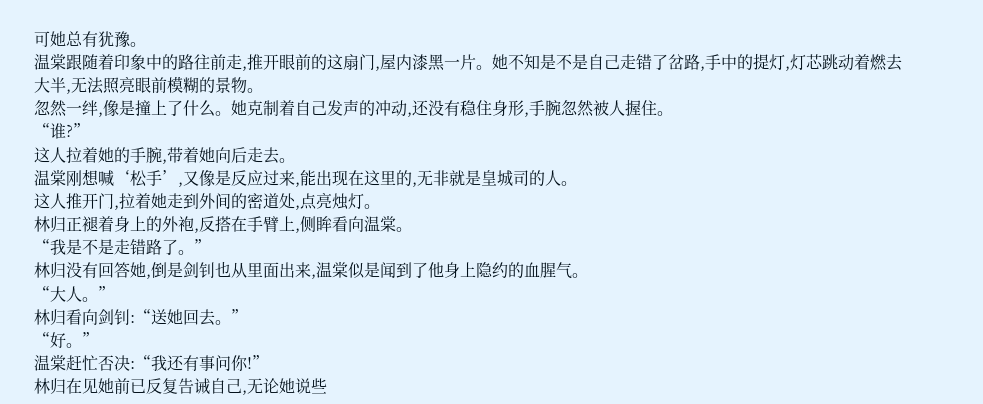可她总有犹豫。
温棠跟随着印象中的路往前走,推开眼前的这扇门,屋内漆黑一片。她不知是不是自己走错了岔路,手中的提灯,灯芯跳动着燃去大半,无法照亮眼前模糊的景物。
忽然一绊,像是撞上了什么。她克制着自己发声的冲动,还没有稳住身形,手腕忽然被人握住。
“谁?”
这人拉着她的手腕,带着她向后走去。
温棠刚想喊‘松手’,又像是反应过来,能出现在这里的,无非就是皇城司的人。
这人推开门,拉着她走到外间的密道处,点亮烛灯。
林归正褪着身上的外袍,反搭在手臂上,侧眸看向温棠。
“我是不是走错路了。”
林归没有回答她,倒是剑钊也从里面出来,温棠似是闻到了他身上隐约的血腥气。
“大人。”
林归看向剑钊:“送她回去。”
“好。”
温棠赶忙否决:“我还有事问你!”
林归在见她前已反复告诫自己,无论她说些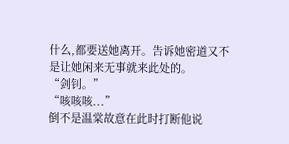什么,都要送她离开。告诉她密道又不是让她闲来无事就来此处的。
“剑钊。”
“咳咳咳...”
倒不是温棠故意在此时打断他说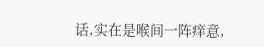话,实在是喉间一阵痒意,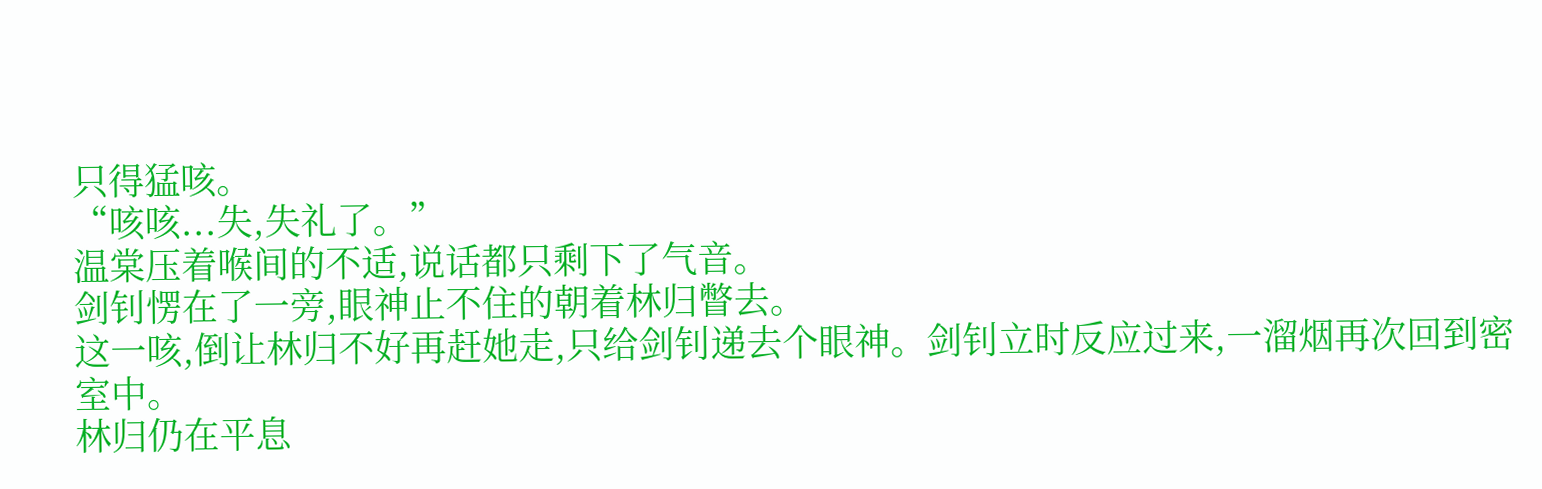只得猛咳。
“咳咳...失,失礼了。”
温棠压着喉间的不适,说话都只剩下了气音。
剑钊愣在了一旁,眼神止不住的朝着林归瞥去。
这一咳,倒让林归不好再赶她走,只给剑钊递去个眼神。剑钊立时反应过来,一溜烟再次回到密室中。
林归仍在平息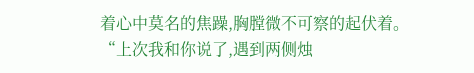着心中莫名的焦躁,胸膛微不可察的起伏着。
“上次我和你说了,遇到两侧烛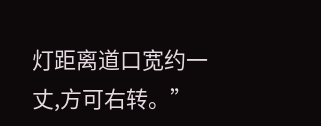灯距离道口宽约一丈,方可右转。”